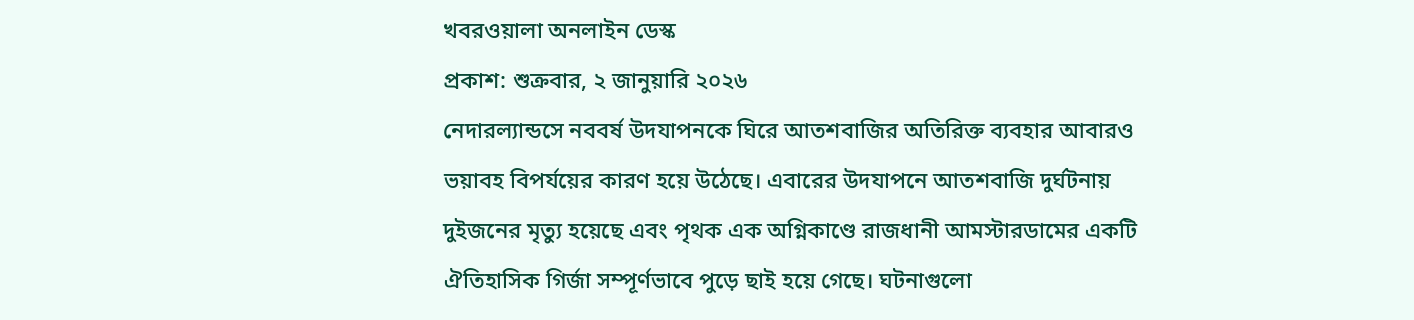খবরওয়ালা অনলাইন ডেস্ক
প্রকাশ: শুক্রবার, ২ জানুয়ারি ২০২৬
নেদারল্যান্ডসে নববর্ষ উদযাপনকে ঘিরে আতশবাজির অতিরিক্ত ব্যবহার আবারও ভয়াবহ বিপর্যয়ের কারণ হয়ে উঠেছে। এবারের উদযাপনে আতশবাজি দুর্ঘটনায় দুইজনের মৃত্যু হয়েছে এবং পৃথক এক অগ্নিকাণ্ডে রাজধানী আমস্টারডামের একটি ঐতিহাসিক গির্জা সম্পূর্ণভাবে পুড়ে ছাই হয়ে গেছে। ঘটনাগুলো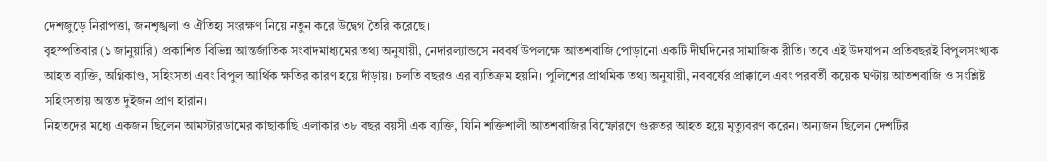দেশজুড়ে নিরাপত্তা, জনশৃঙ্খলা ও ঐতিহ্য সংরক্ষণ নিয়ে নতুন করে উদ্বেগ তৈরি করেছে।
বৃহস্পতিবার (১ জানুয়ারি) প্রকাশিত বিভিন্ন আন্তর্জাতিক সংবাদমাধ্যমের তথ্য অনুযায়ী, নেদারল্যান্ডসে নববর্ষ উপলক্ষে আতশবাজি পোড়ানো একটি দীর্ঘদিনের সামাজিক রীতি। তবে এই উদযাপন প্রতিবছরই বিপুলসংখ্যক আহত ব্যক্তি, অগ্নিকাণ্ড, সহিংসতা এবং বিপুল আর্থিক ক্ষতির কারণ হয়ে দাঁড়ায়। চলতি বছরও এর ব্যতিক্রম হয়নি। পুলিশের প্রাথমিক তথ্য অনুযায়ী, নববর্ষের প্রাক্কালে এবং পরবর্তী কয়েক ঘণ্টায় আতশবাজি ও সংশ্লিষ্ট সহিংসতায় অন্তত দুইজন প্রাণ হারান।
নিহতদের মধ্যে একজন ছিলেন আমস্টারডামের কাছাকাছি এলাকার ৩৮ বছর বয়সী এক ব্যক্তি, যিনি শক্তিশালী আতশবাজির বিস্ফোরণে গুরুতর আহত হয়ে মৃত্যুবরণ করেন। অন্যজন ছিলেন দেশটির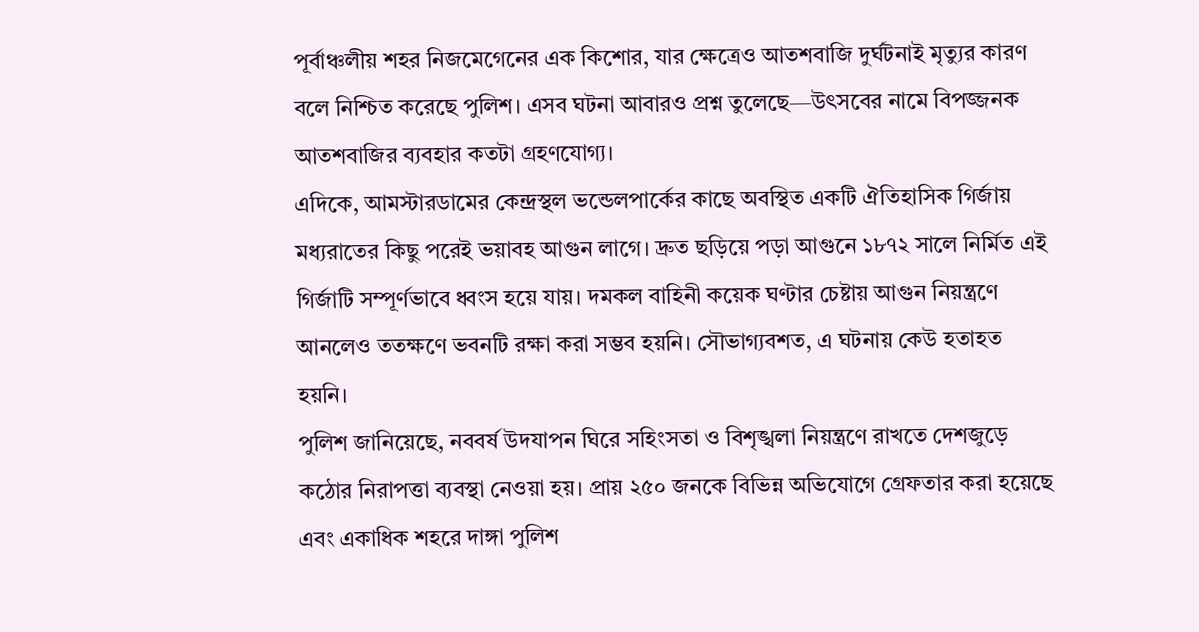পূর্বাঞ্চলীয় শহর নিজমেগেনের এক কিশোর, যার ক্ষেত্রেও আতশবাজি দুর্ঘটনাই মৃত্যুর কারণ বলে নিশ্চিত করেছে পুলিশ। এসব ঘটনা আবারও প্রশ্ন তুলেছে—উৎসবের নামে বিপজ্জনক আতশবাজির ব্যবহার কতটা গ্রহণযোগ্য।
এদিকে, আমস্টারডামের কেন্দ্রস্থল ভন্ডেলপার্কের কাছে অবস্থিত একটি ঐতিহাসিক গির্জায় মধ্যরাতের কিছু পরেই ভয়াবহ আগুন লাগে। দ্রুত ছড়িয়ে পড়া আগুনে ১৮৭২ সালে নির্মিত এই গির্জাটি সম্পূর্ণভাবে ধ্বংস হয়ে যায়। দমকল বাহিনী কয়েক ঘণ্টার চেষ্টায় আগুন নিয়ন্ত্রণে আনলেও ততক্ষণে ভবনটি রক্ষা করা সম্ভব হয়নি। সৌভাগ্যবশত, এ ঘটনায় কেউ হতাহত হয়নি।
পুলিশ জানিয়েছে, নববর্ষ উদযাপন ঘিরে সহিংসতা ও বিশৃঙ্খলা নিয়ন্ত্রণে রাখতে দেশজুড়ে কঠোর নিরাপত্তা ব্যবস্থা নেওয়া হয়। প্রায় ২৫০ জনকে বিভিন্ন অভিযোগে গ্রেফতার করা হয়েছে এবং একাধিক শহরে দাঙ্গা পুলিশ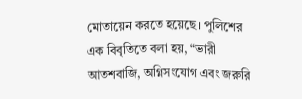মোতায়েন করতে হয়েছে। পুলিশের এক বিবৃতিতে বলা হয়, “ভারী আতশবাজি, অগ্নিসংযোগ এবং জরুরি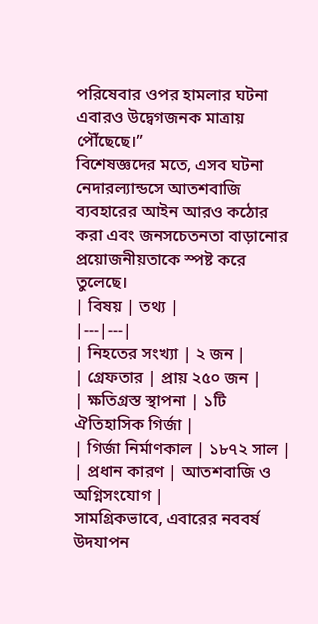পরিষেবার ওপর হামলার ঘটনা এবারও উদ্বেগজনক মাত্রায় পৌঁছেছে।”
বিশেষজ্ঞদের মতে, এসব ঘটনা নেদারল্যান্ডসে আতশবাজি ব্যবহারের আইন আরও কঠোর করা এবং জনসচেতনতা বাড়ানোর প্রয়োজনীয়তাকে স্পষ্ট করে তুলেছে।
| বিষয় | তথ্য |
|---|---|
| নিহতের সংখ্যা | ২ জন |
| গ্রেফতার | প্রায় ২৫০ জন |
| ক্ষতিগ্রস্ত স্থাপনা | ১টি ঐতিহাসিক গির্জা |
| গির্জা নির্মাণকাল | ১৮৭২ সাল |
| প্রধান কারণ | আতশবাজি ও অগ্নিসংযোগ |
সামগ্রিকভাবে, এবারের নববর্ষ উদযাপন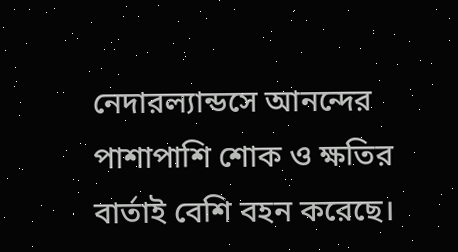নেদারল্যান্ডসে আনন্দের পাশাপাশি শোক ও ক্ষতির বার্তাই বেশি বহন করেছে।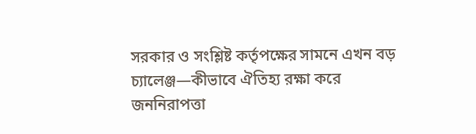সরকার ও সংশ্লিষ্ট কর্তৃপক্ষের সামনে এখন বড় চ্যালেঞ্জ—কীভাবে ঐতিহ্য রক্ষা করে জননিরাপত্তা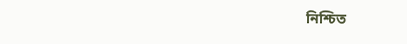নিশ্চিত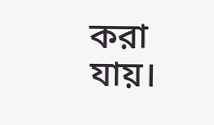করা যায়।